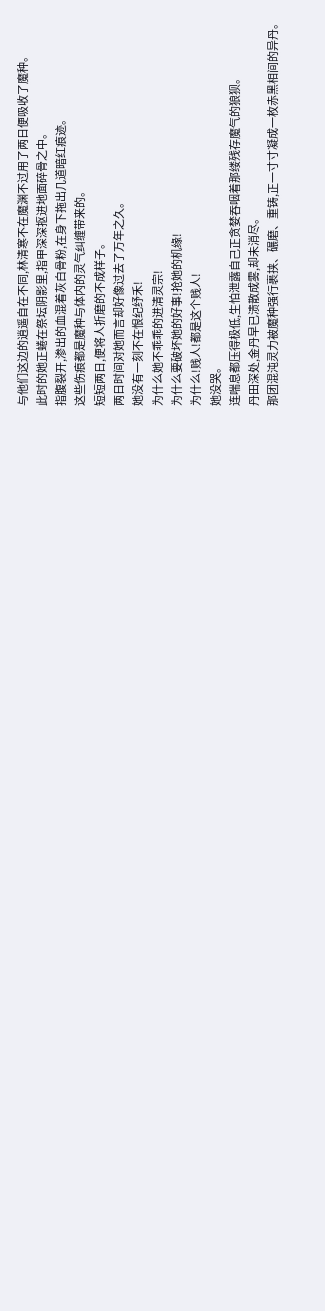与他们这边的逍遥自在不同,林清寒不在魔渊不过用了两日便吸收了魔种。
此时的她正蜷在祭坛阴影里,指甲深深抠进地面碎骨之中。
指腹裂开,渗出的血混着灰白骨粉,在身下拖出几道暗红痕迹。
这些伤痕都是魔种与体内的灵气纠缠带来的。
短短两日,便将人折磨的不成样子。
两日时间对她而言却好像过去了万年之久。
她没有一刻不在恨纪纾禾!
为什么她不乖乖的进清灵宗!
为什么要破坏她的好事!抢她的机缘!
为什么!贱人!都是这个贱人!
她没哭。
连喘息都压得极低,生怕泄露自己正贪婪吞咽着那缕残存魔气的狼狈。
丹田深处,金丹早已溃散成雾,却未消尽。
那团混沌灵力被魔种强行裹挟、碾磨、重铸,正一寸寸凝成一枚赤黑相间的异丹。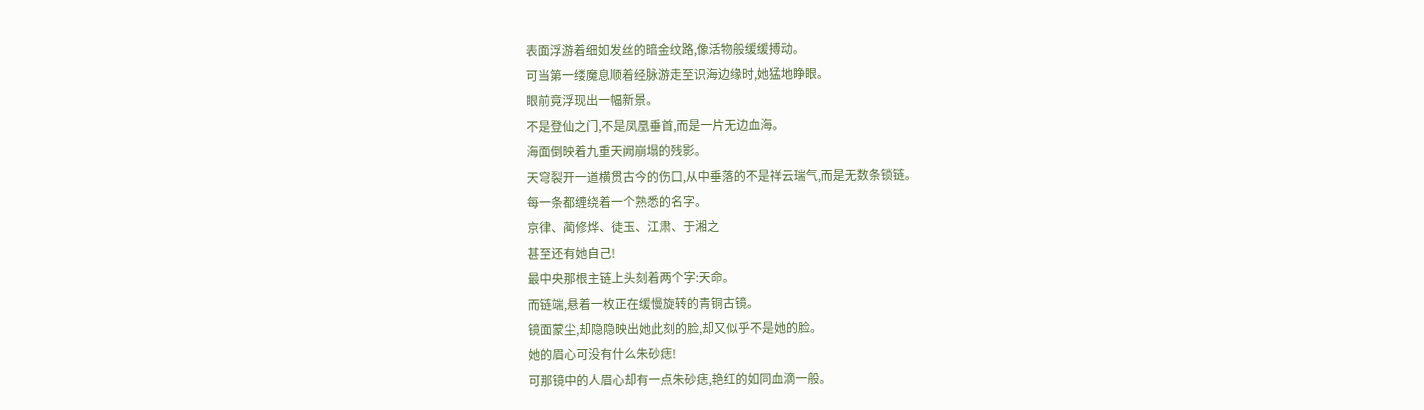表面浮游着细如发丝的暗金纹路,像活物般缓缓搏动。
可当第一缕魔息顺着经脉游走至识海边缘时,她猛地睁眼。
眼前竟浮现出一幅新景。
不是登仙之门,不是凤凰垂首,而是一片无边血海。
海面倒映着九重天阙崩塌的残影。
天穹裂开一道横贯古今的伤口,从中垂落的不是祥云瑞气,而是无数条锁链。
每一条都缠绕着一个熟悉的名字。
京律、蔺修烨、徒玉、江肃、于湘之
甚至还有她自己!
最中央那根主链上头刻着两个字:天命。
而链端,悬着一枚正在缓慢旋转的青铜古镜。
镜面蒙尘,却隐隐映出她此刻的脸,却又似乎不是她的脸。
她的眉心可没有什么朱砂痣!
可那镜中的人眉心却有一点朱砂痣,艳红的如同血滴一般。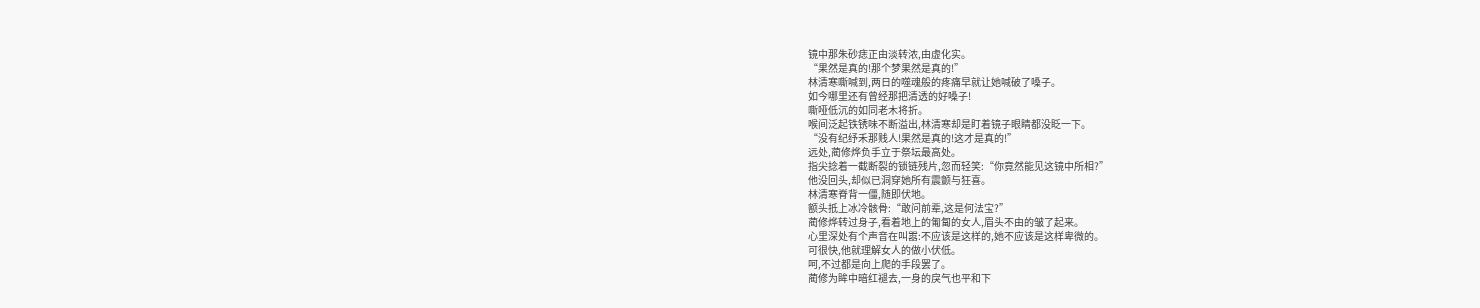镜中那朱砂痣正由淡转浓,由虚化实。
“果然是真的!那个梦果然是真的!”
林清寒嘶喊到,两日的噬魂般的疼痛早就让她喊破了嗓子。
如今哪里还有曾经那把清透的好嗓子!
嘶哑低沉的如同老木将折。
喉间泛起铁锈味不断溢出,林清寒却是盯着镜子眼睛都没眨一下。
“没有纪纾禾那贱人!果然是真的!这才是真的!”
远处,蔺修烨负手立于祭坛最高处。
指尖捻着一截断裂的锁链残片,忽而轻笑:“你竟然能见这镜中所相?”
他没回头,却似已洞穿她所有震颤与狂喜。
林清寒脊背一僵,随即伏地。
额头抵上冰冷骸骨:“敢问前辈,这是何法宝?”
蔺修烨转过身子,看着地上的匍匐的女人,眉头不由的皱了起来。
心里深处有个声音在叫嚣:不应该是这样的,她不应该是这样卑微的。
可很快,他就理解女人的做小伏低。
呵,不过都是向上爬的手段罢了。
蔺修为眸中暗红褪去,一身的戾气也平和下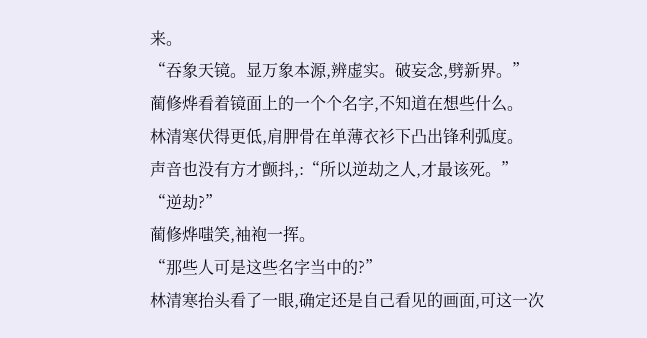来。
“吞象天镜。显万象本源,辨虚实。破妄念,劈新界。”
蔺修烨看着镜面上的一个个名字,不知道在想些什么。
林清寒伏得更低,肩胛骨在单薄衣衫下凸出锋利弧度。
声音也没有方才颤抖,:“所以逆劫之人,才最该死。”
“逆劫?”
蔺修烨嗤笑,袖袍一挥。
“那些人可是这些名字当中的?”
林清寒抬头看了一眼,确定还是自己看见的画面,可这一次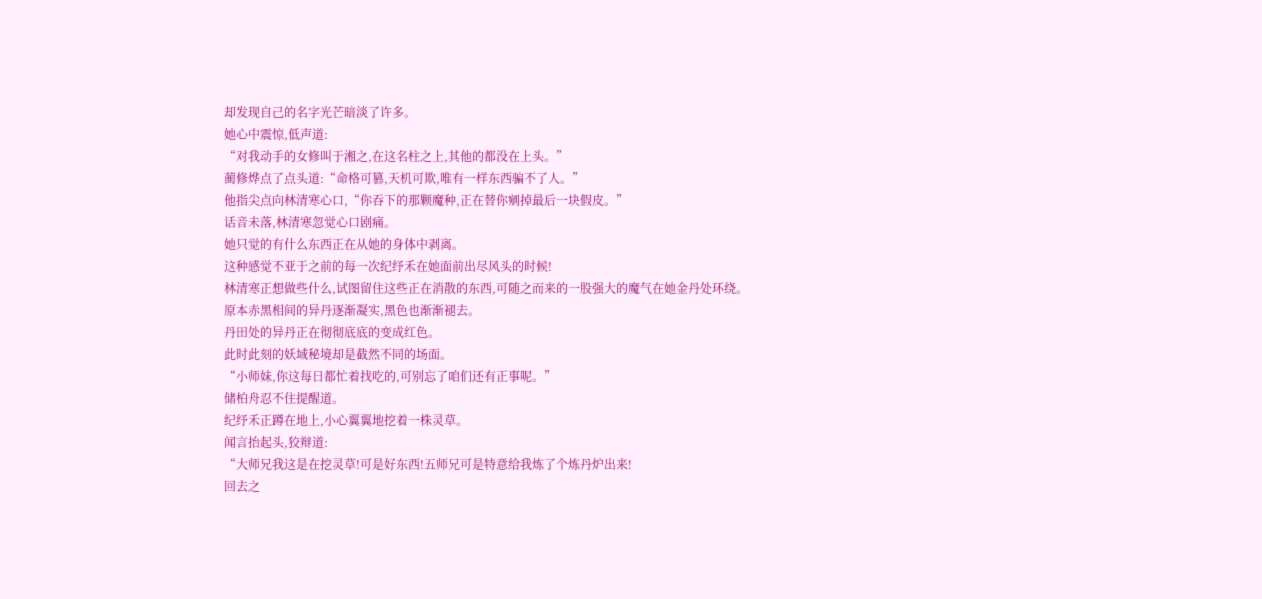却发现自己的名字光芒暗淡了许多。
她心中震惊,低声道:
“对我动手的女修叫于湘之,在这名柱之上,其他的都没在上头。”
蔺修烨点了点头道:“命格可篡,天机可欺,唯有一样东西骗不了人。”
他指尖点向林清寒心口,“你吞下的那颗魔种,正在替你剜掉最后一块假皮。”
话音未落,林清寒忽觉心口剧痛。
她只觉的有什么东西正在从她的身体中剥离。
这种感觉不亚于之前的每一次纪纾禾在她面前出尽风头的时候!
林清寒正想做些什么,试图留住这些正在消散的东西,可随之而来的一股强大的魔气在她金丹处环绕。
原本赤黑相间的异丹逐渐凝实,黑色也渐渐褪去。
丹田处的异丹正在彻彻底底的变成红色。
此时此刻的妖域秘境却是截然不同的场面。
“小师妹,你这每日都忙着找吃的,可别忘了咱们还有正事呢。”
储柏舟忍不住提醒道。
纪纾禾正蹲在地上,小心翼翼地挖着一株灵草。
闻言抬起头,狡辩道:
“大师兄我这是在挖灵草!可是好东西!五师兄可是特意给我炼了个炼丹炉出来!
回去之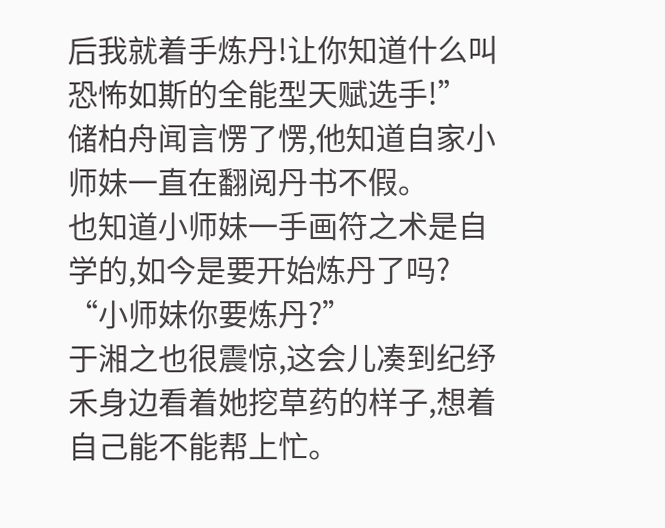后我就着手炼丹!让你知道什么叫恐怖如斯的全能型天赋选手!”
储柏舟闻言愣了愣,他知道自家小师妹一直在翻阅丹书不假。
也知道小师妹一手画符之术是自学的,如今是要开始炼丹了吗?
“小师妹你要炼丹?”
于湘之也很震惊,这会儿凑到纪纾禾身边看着她挖草药的样子,想着自己能不能帮上忙。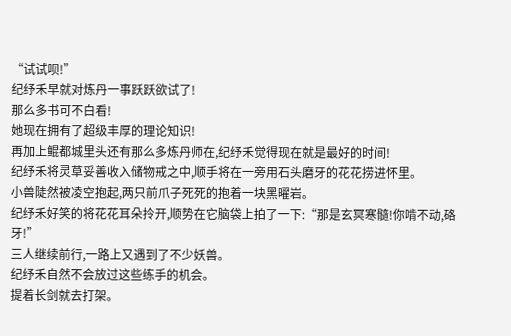“试试呗!”
纪纾禾早就对炼丹一事跃跃欲试了!
那么多书可不白看!
她现在拥有了超级丰厚的理论知识!
再加上鲲都城里头还有那么多炼丹师在,纪纾禾觉得现在就是最好的时间!
纪纾禾将灵草妥善收入储物戒之中,顺手将在一旁用石头磨牙的花花捞进怀里。
小兽陡然被凌空抱起,两只前爪子死死的抱着一块黑曜岩。
纪纾禾好笑的将花花耳朵拎开,顺势在它脑袋上拍了一下:“那是玄冥寒髓!你啃不动,硌牙!”
三人继续前行,一路上又遇到了不少妖兽。
纪纾禾自然不会放过这些练手的机会。
提着长剑就去打架。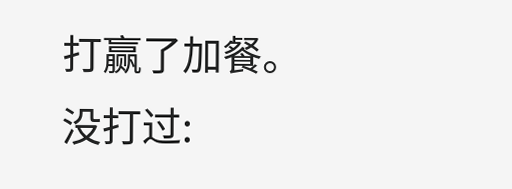打赢了加餐。
没打过: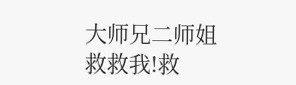大师兄二师姐救救我!救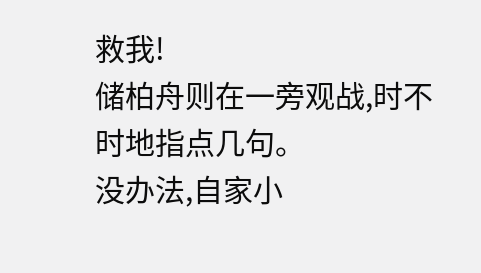救我!
储柏舟则在一旁观战,时不时地指点几句。
没办法,自家小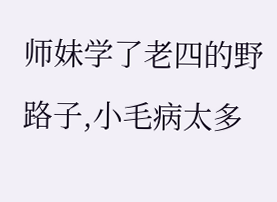师妹学了老四的野路子,小毛病太多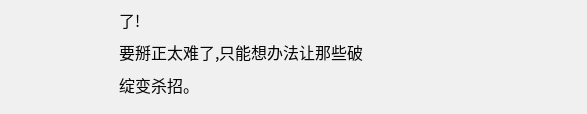了!
要掰正太难了,只能想办法让那些破绽变杀招。